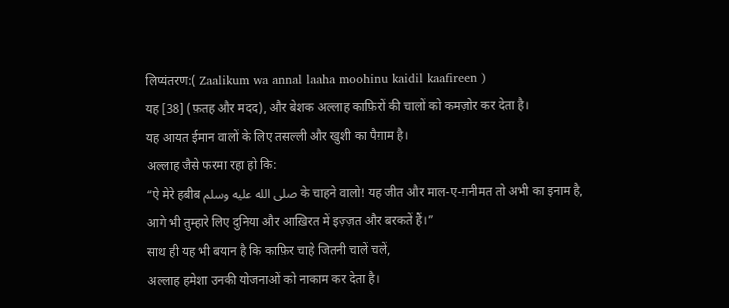लिप्यंतरण:( Zaalikum wa annal laaha moohinu kaidil kaafireen )
यह [38] (फ़तह और मदद), और बेशक अल्लाह काफ़िरों की चालों को कमज़ोर कर देता है।
यह आयत ईमान वालों के लिए तसल्ली और खुशी का पैग़ाम है।
अल्लाह जैसे फरमा रहा हो कि:
“ऐ मेरे हबीब صلى الله عليه وسلم के चाहने वालो! यह जीत और माल-ए-ग़नीमत तो अभी का इनाम है,
आगे भी तुम्हारे लिए दुनिया और आख़िरत में इज़्ज़त और बरकतें हैं।”
साथ ही यह भी बयान है कि काफ़िर चाहे जितनी चालें चलें,
अल्लाह हमेशा उनकी योजनाओं को नाकाम कर देता है।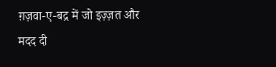ग़ज़वा-ए-बद्र में जो इज़्ज़त और मदद दी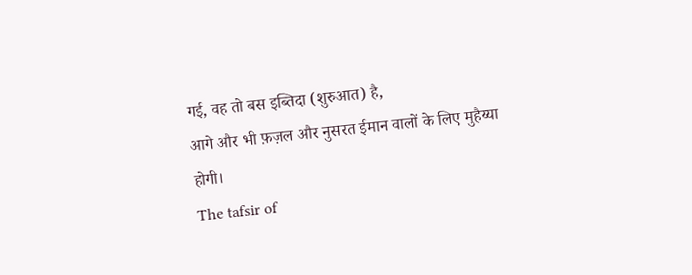गई, वह तो बस इब्तिदा (शुरुआत) है,
आगे और भी फ़ज़ल और नुसरत ईमान वालों के लिए मुहैय्या होगी।
The tafsir of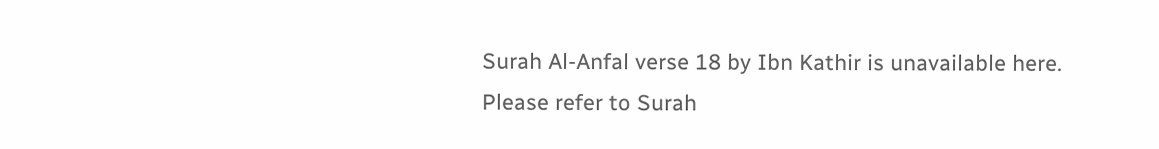Surah Al-Anfal verse 18 by Ibn Kathir is unavailable here.
Please refer to Surah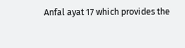Anfal ayat 17 which provides the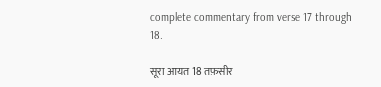complete commentary from verse 17 through 18.

सूरा आयत 18 तफ़सीर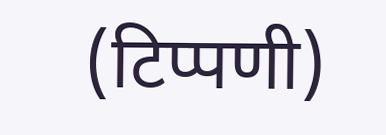(टिप्पणी)